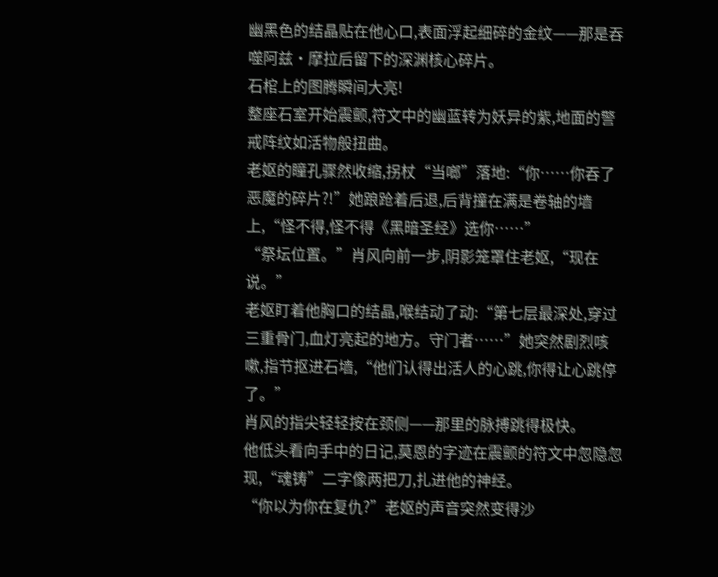幽黑色的结晶贴在他心口,表面浮起细碎的金纹——那是吞噬阿兹·摩拉后留下的深渊核心碎片。
石棺上的图腾瞬间大亮!
整座石室开始震颤,符文中的幽蓝转为妖异的紫,地面的警戒阵纹如活物般扭曲。
老妪的瞳孔骤然收缩,拐杖“当啷”落地:“你……你吞了恶魔的碎片?!”她踉跄着后退,后背撞在满是卷轴的墙上,“怪不得,怪不得《黑暗圣经》选你……”
“祭坛位置。”肖风向前一步,阴影笼罩住老妪,“现在说。”
老妪盯着他胸口的结晶,喉结动了动:“第七层最深处,穿过三重骨门,血灯亮起的地方。守门者……”她突然剧烈咳嗽,指节抠进石墙,“他们认得出活人的心跳,你得让心跳停了。”
肖风的指尖轻轻按在颈侧——那里的脉搏跳得极快。
他低头看向手中的日记,莫恩的字迹在震颤的符文中忽隐忽现,“魂铸”二字像两把刀,扎进他的神经。
“你以为你在复仇?”老妪的声音突然变得沙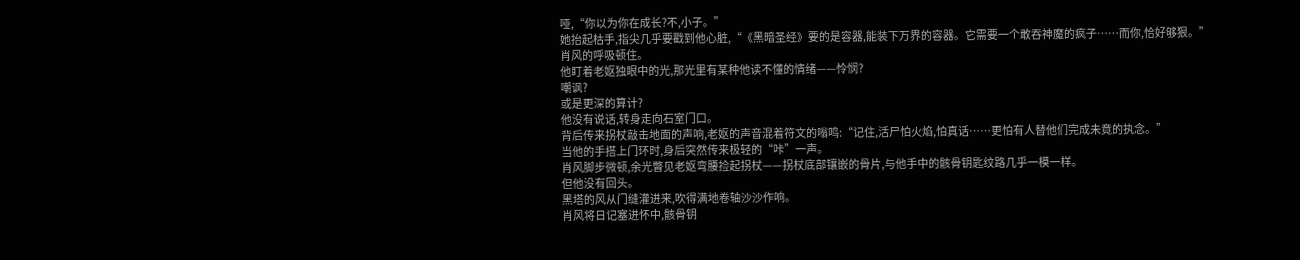哑,“你以为你在成长?不,小子。”
她抬起枯手,指尖几乎要戳到他心脏,“《黑暗圣经》要的是容器,能装下万界的容器。它需要一个敢吞神魔的疯子……而你,恰好够狠。”
肖风的呼吸顿住。
他盯着老妪独眼中的光,那光里有某种他读不懂的情绪——怜悯?
嘲讽?
或是更深的算计?
他没有说话,转身走向石室门口。
背后传来拐杖敲击地面的声响,老妪的声音混着符文的嗡鸣:“记住,活尸怕火焰,怕真话……更怕有人替他们完成未竟的执念。”
当他的手搭上门环时,身后突然传来极轻的“咔”一声。
肖风脚步微顿,余光瞥见老妪弯腰捡起拐杖——拐杖底部镶嵌的骨片,与他手中的骸骨钥匙纹路几乎一模一样。
但他没有回头。
黑塔的风从门缝灌进来,吹得满地卷轴沙沙作响。
肖风将日记塞进怀中,骸骨钥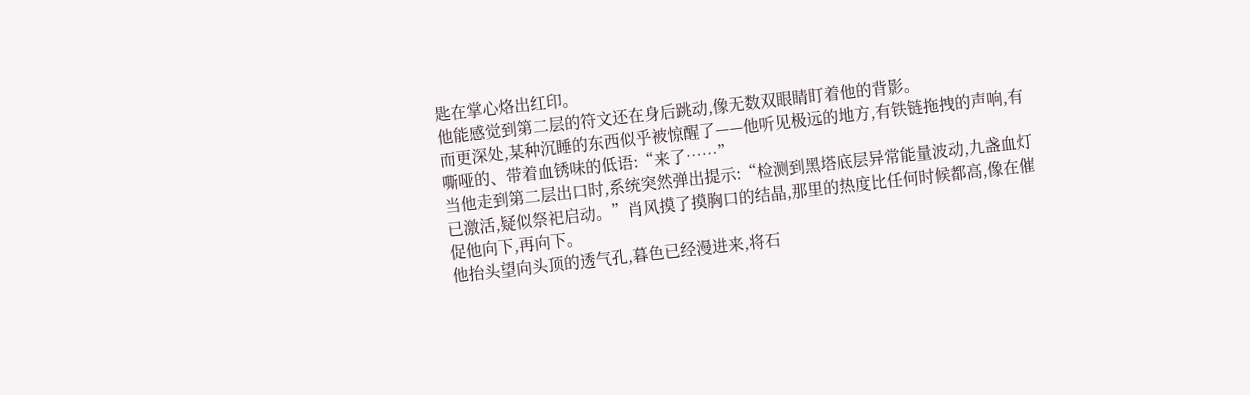匙在掌心烙出红印。
他能感觉到第二层的符文还在身后跳动,像无数双眼睛盯着他的背影。
而更深处,某种沉睡的东西似乎被惊醒了——他听见极远的地方,有铁链拖拽的声响,有嘶哑的、带着血锈味的低语:“来了……”
当他走到第二层出口时,系统突然弹出提示:“检测到黑塔底层异常能量波动,九盏血灯已激活,疑似祭祀启动。”肖风摸了摸胸口的结晶,那里的热度比任何时候都高,像在催促他向下,再向下。
他抬头望向头顶的透气孔,暮色已经漫进来,将石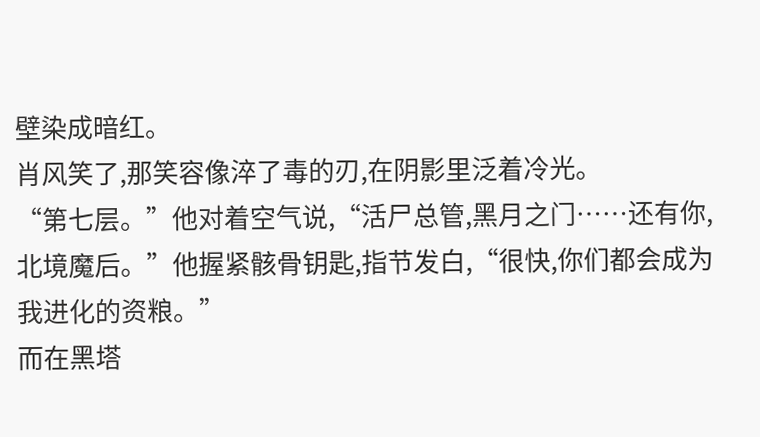壁染成暗红。
肖风笑了,那笑容像淬了毒的刃,在阴影里泛着冷光。
“第七层。”他对着空气说,“活尸总管,黑月之门……还有你,北境魔后。”他握紧骸骨钥匙,指节发白,“很快,你们都会成为我进化的资粮。”
而在黑塔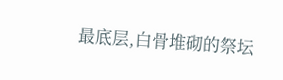最底层,白骨堆砌的祭坛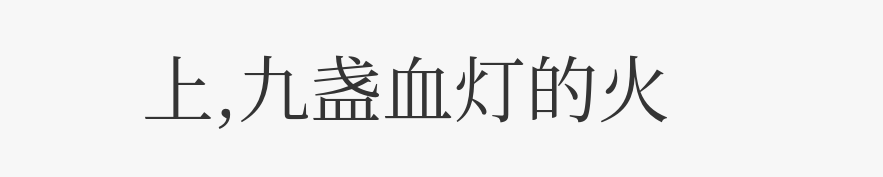上,九盏血灯的火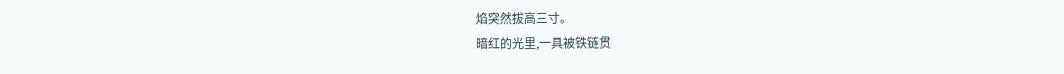焰突然拔高三寸。
暗红的光里,一具被铁链贯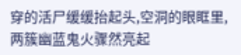穿的活尸缓缓抬起头,空洞的眼眶里,两簇幽蓝鬼火骤然亮起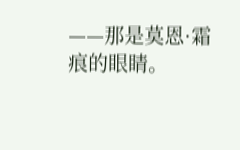——那是莫恩·霜痕的眼睛。